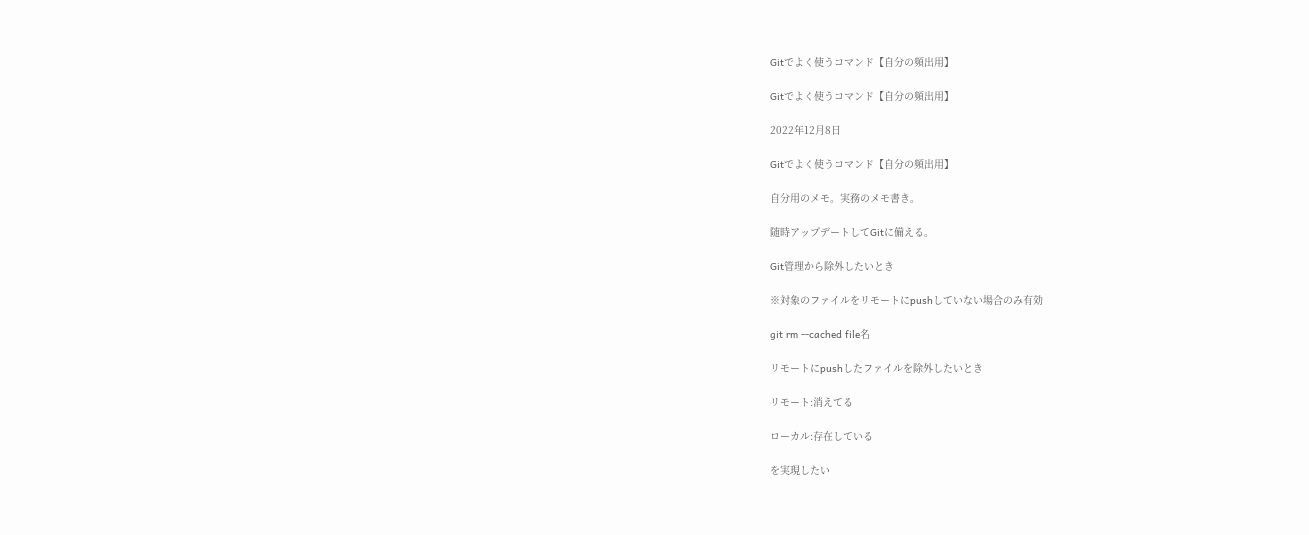Gitでよく使うコマンド【自分の頻出用】

Gitでよく使うコマンド【自分の頻出用】

2022年12月8日

Gitでよく使うコマンド【自分の頻出用】

自分用のメモ。実務のメモ書き。

随時アップデートしてGitに備える。

Git管理から除外したいとき

※対象のファイルをリモートにpushしていない場合のみ有効

git rm --cached file名

リモートにpushしたファイルを除外したいとき

リモート:消えてる

ローカル:存在している

を実現したい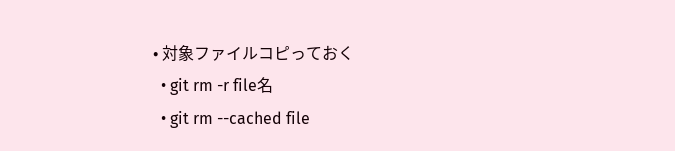• 対象ファイルコピっておく
  • git rm -r file名
  • git rm --cached file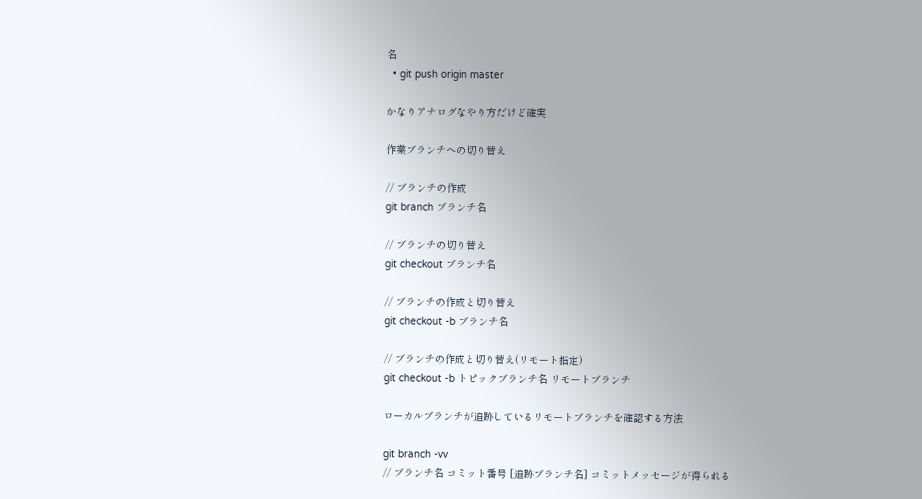名
  • git push origin master

かなりアナログなやり方だけど確実

作業ブランチへの切り替え

// ブランチの作成
git branch ブランチ名

// ブランチの切り替え
git checkout ブランチ名

// ブランチの作成と切り替え
git checkout -b ブランチ名

// ブランチの作成と切り替え(リモート指定)
git checkout -b トピックブランチ名 リモートブランチ

ローカルブランチが追跡しているリモートブランチを確認する方法

git branch -vv
// ブランチ名 コミット番号 [追跡ブランチ名] コミットメッセージが得られる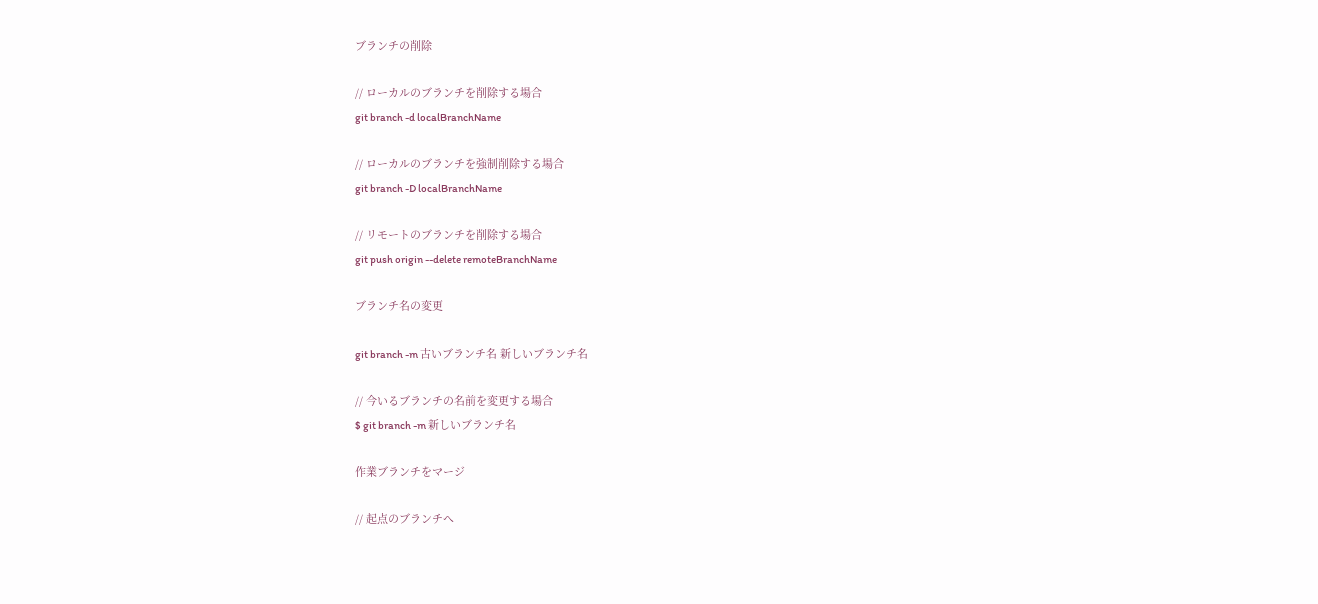ブランチの削除

// ローカルのブランチを削除する場合
git branch -d localBranchName

// ローカルのブランチを強制削除する場合
git branch -D localBranchName

// リモートのブランチを削除する場合
git push origin --delete remoteBranchName

ブランチ名の変更

git branch -m 古いブランチ名 新しいブランチ名

// 今いるブランチの名前を変更する場合
$ git branch -m 新しいブランチ名

作業ブランチをマージ

// 起点のブランチへ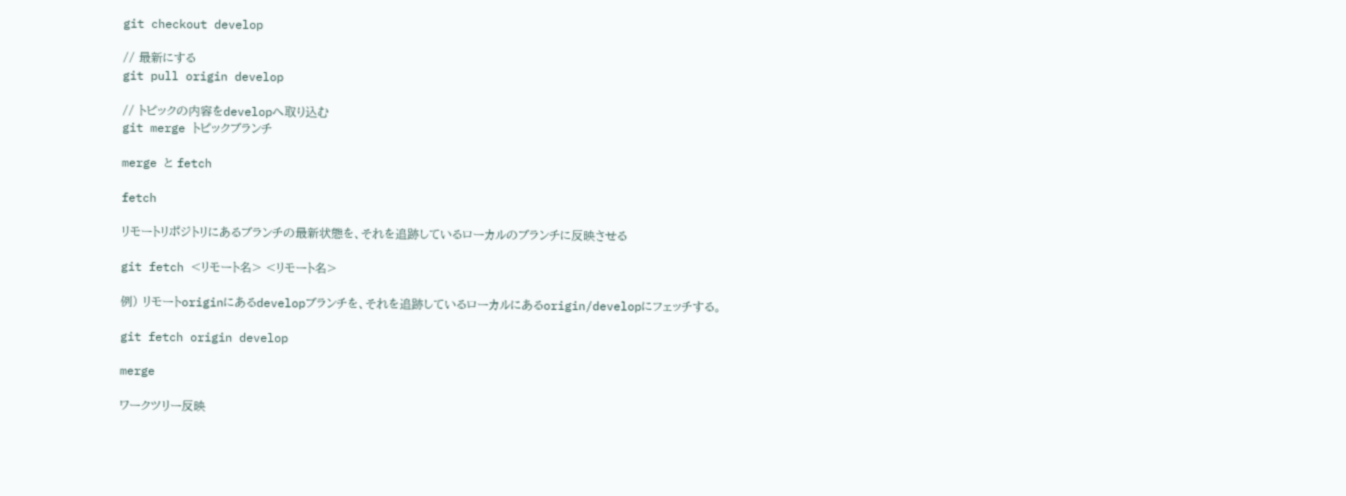git checkout develop

// 最新にする
git pull origin develop

// トピックの内容をdevelopへ取り込む
git merge トピックブランチ

merge と fetch

fetch

リモートリポジトリにあるブランチの最新状態を、それを追跡しているローカルのブランチに反映させる

git fetch <リモート名> <リモート名>

例) リモートoriginにあるdevelopブランチを、それを追跡しているローカルにあるorigin/developにフェッチする。

git fetch origin develop

merge

ワークツリー反映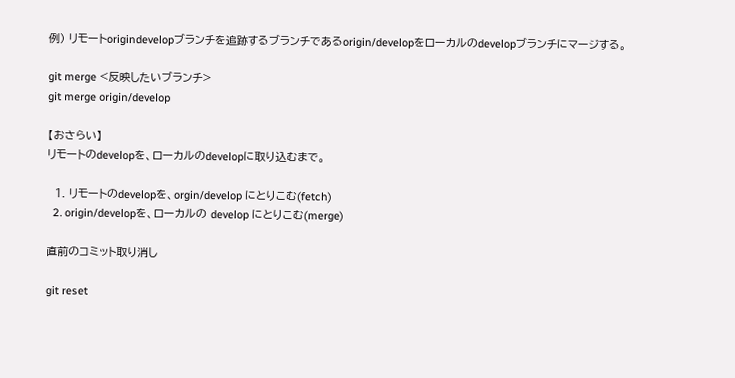例) リモートorigindevelopブランチを追跡するブランチであるorigin/developをローカルのdevelopブランチにマージする。

git merge <反映したいブランチ>
git merge origin/develop

【おさらい】
リモートのdevelopを、ローカルのdevelopに取り込むまで。

  1. リモートのdevelopを、orgin/develop にとりこむ(fetch)
  2. origin/developを、ローカルの develop にとりこむ(merge)

直前のコミット取り消し

git reset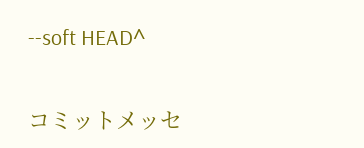--soft HEAD^

コミットメッセ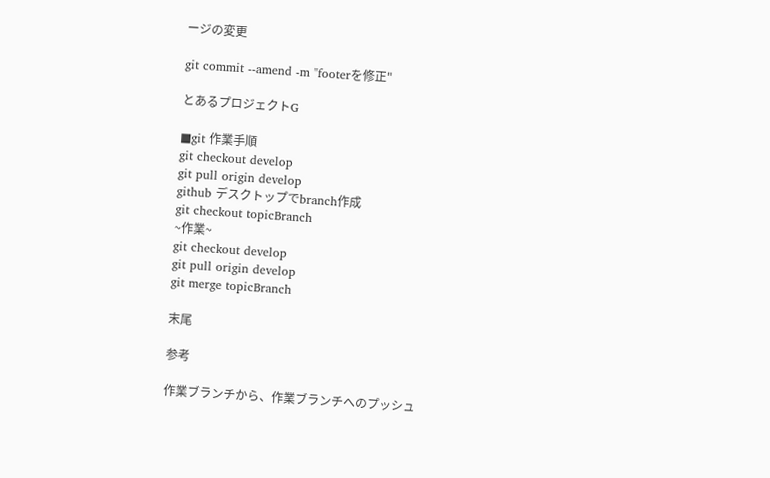ージの変更

git commit --amend -m "footerを修正"

とあるプロジェクトG

■git 作業手順
git checkout develop
git pull origin develop
github デスクトップでbranch作成
git checkout topicBranch
~作業~
git checkout develop
git pull origin develop
git merge topicBranch

末尾

参考

作業ブランチから、作業ブランチへのプッシュ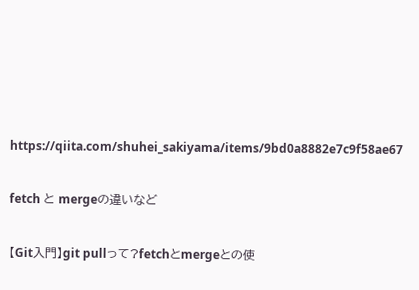https://qiita.com/shuhei_sakiyama/items/9bd0a8882e7c9f58ae67

fetch と mergeの違いなど

【Git入門】git pullって?fetchとmergeとの使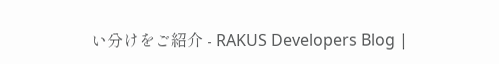い分けをご紹介 - RAKUS Developers Blog |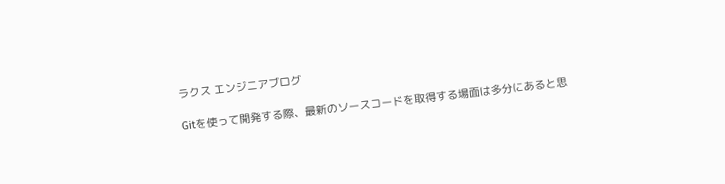ラクス エンジニアブログ

Gitを使って開発する際、最新のソースコードを取得する場面は多分にあると思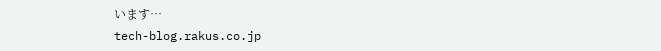います…
tech-blog.rakus.co.jp